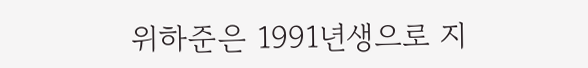위하준은 1991년생으로 지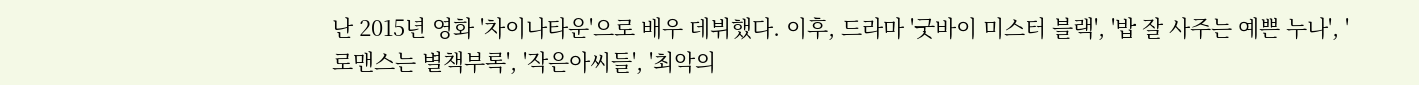난 2015년 영화 '차이나타운'으로 배우 데뷔했다. 이후, 드라마 '굿바이 미스터 블랙', '밥 잘 사주는 예쁜 누나', '로맨스는 별책부록', '작은아씨들', '최악의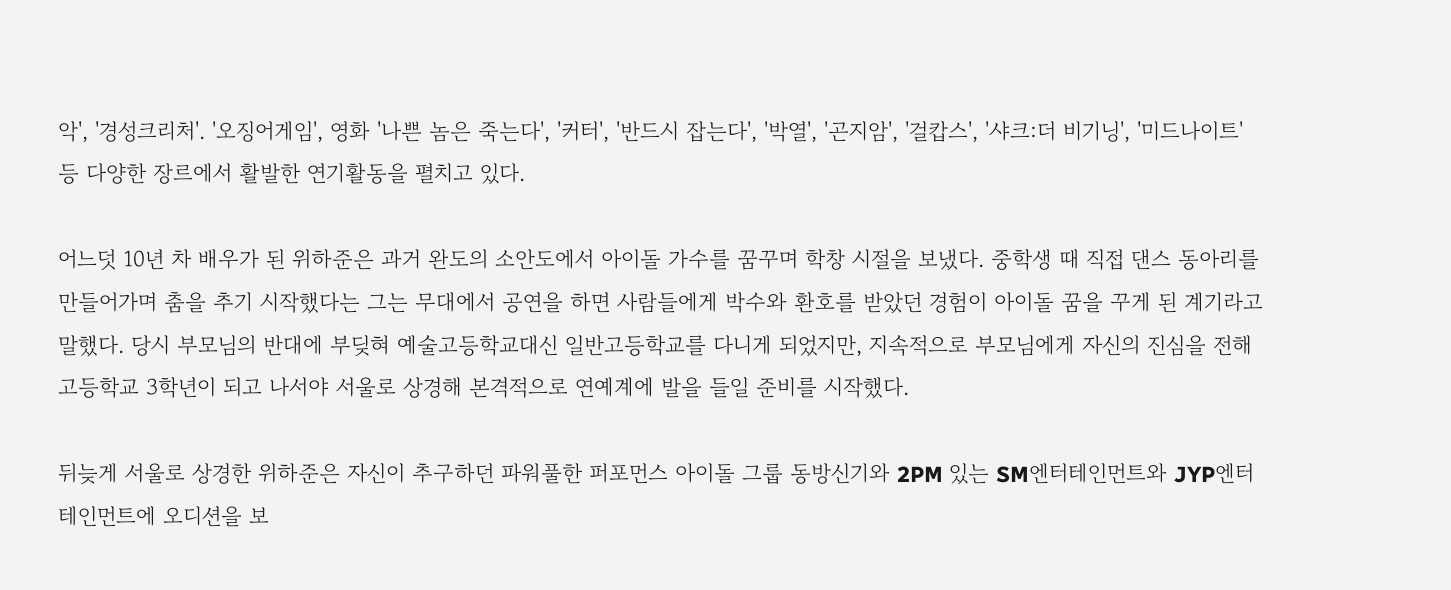악', '경성크리처'. '오징어게임', 영화 '나쁜 놈은 죽는다', '커터', '반드시 잡는다', '박열', '곤지암', '걸캅스', '샤크:더 비기닝', '미드나이트' 등 다양한 장르에서 활발한 연기활동을 펼치고 있다.

어느덧 10년 차 배우가 된 위하준은 과거 완도의 소안도에서 아이돌 가수를 꿈꾸며 학창 시절을 보냈다. 중학생 때 직접 댄스 동아리를 만들어가며 춤을 추기 시작했다는 그는 무대에서 공연을 하면 사람들에게 박수와 환호를 받았던 경험이 아이돌 꿈을 꾸게 된 계기라고 말했다. 당시 부모님의 반대에 부딪혀 예술고등학교대신 일반고등학교를 다니게 되었지만, 지속적으로 부모님에게 자신의 진심을 전해 고등학교 3학년이 되고 나서야 서울로 상경해 본격적으로 연예계에 발을 들일 준비를 시작했다.

뒤늦게 서울로 상경한 위하준은 자신이 추구하던 파워풀한 퍼포먼스 아이돌 그룹 동방신기와 2PM 있는 SM엔터테인먼트와 JYP엔터테인먼트에 오디션을 보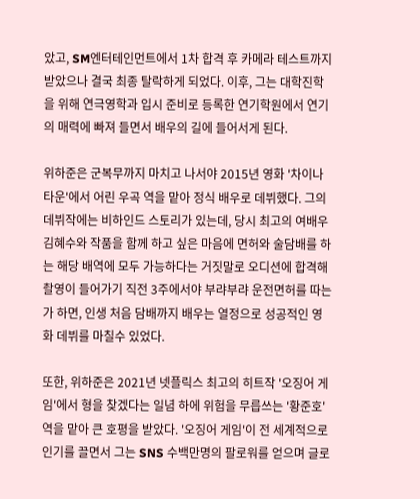았고, SM엔터테인먼트에서 1차 합격 후 카메라 테스트까지 받았으나 결국 최종 탈락하게 되었다. 이후, 그는 대학진학을 위해 연극영학과 입시 준비로 등록한 연기학원에서 연기의 매력에 빠져 들면서 배우의 길에 들어서게 된다.

위하준은 군복무까지 마치고 나서야 2015년 영화 '차이나타운'에서 어린 우곡 역을 맡아 정식 배우로 데뷔했다. 그의 데뷔작에는 비하인드 스토리가 있는데, 당시 최고의 여배우 김혜수와 작품을 함께 하고 싶은 마음에 면허와 술담배를 하는 해당 배역에 모두 가능하다는 거짓말로 오디션에 합격해 촬영이 들어가기 직전 3주에서야 부랴부랴 운전면허를 따는가 하면, 인생 처음 담배까지 배우는 열정으로 성공적인 영화 데뷔를 마칠수 있었다.

또한, 위하준은 2021년 넷플릭스 최고의 히트작 '오징어 게임'에서 형을 찾겠다는 일념 하에 위험을 무릅쓰는 '황준호'역을 맡아 큰 호평을 받았다. '오징어 게임'이 전 세계적으로 인기를 끌면서 그는 SNS 수백만명의 팔로워를 얻으며 글로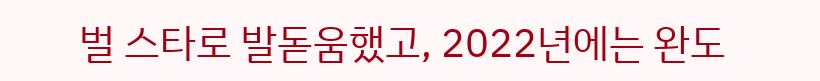벌 스타로 발돋움했고, 2022년에는 완도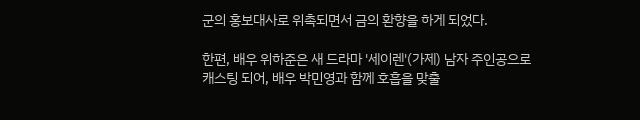군의 홍보대사로 위촉되면서 금의 환향을 하게 되었다.

한편, 배우 위하준은 새 드라마 '세이렌'(가제) 남자 주인공으로 캐스팅 되어, 배우 박민영과 함께 호흡을 맞출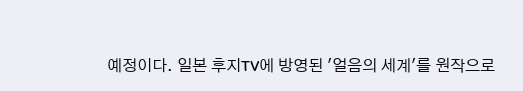예정이다. 일본 후지TV에 방영된 '얼음의 세계'를 원작으로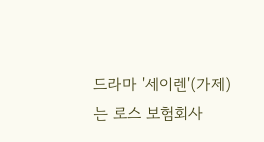드라마 '세이렌'(가제)는 로스 보험회사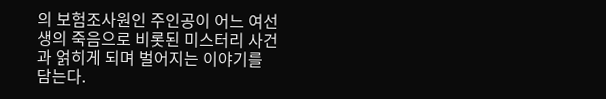의 보험조사원인 주인공이 어느 여선생의 죽음으로 비롯된 미스터리 사건과 얽히게 되며 벌어지는 이야기를 담는다.